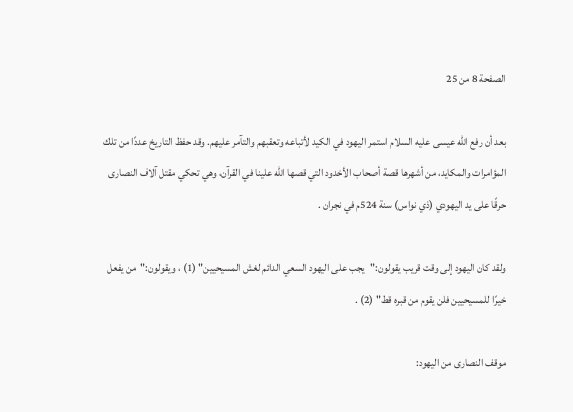الصفحة 8 من 25

بعد أن رفع الله عيسى عليه السلام استمر اليهود في الكيد لأتباعه وتعقبهم والتآمر عليهم. وقد حفظ التاريخ عددًا من تلك المؤامرات والمكايد، من أشهرها قصة أصحاب الأخدود التي قصها الله علينا في القرآن، وهي تحكي مقتل آلاف النصارى حرقًا على يد اليهودي (ذي نواس) سنة 524م في نجران .

ولقد كان اليهود إلى وقت قريب يقولون:"يجب على اليهود السعي الدائم لغش المسيحيين" (1) ، ويقولون:"من يفعل خيرًا للمسيحيين فلن يقوم من قبره قط" (2) .

موقف النصارى من اليهود: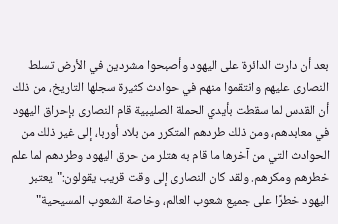بعد أن دارت الدائرة على اليهود وأصبحوا مشردين في الأرض تسلط النصارى عليهم وانتقموا منهم في حوادث كثيرة سجلها التاريخ، من ذلك أن القدس لما سقطت بأيدي الحملة الصليبية قام النصارى بإحراق اليهود في معابدهم، ومن ذلك طردهم المتكرر من بلاد أوربا، إلى غير ذلك من الحوادث التي من آخرها ما قام به هتلر من حرق اليهود وطردهم لما علم خطرهم ومكرهم. ولقد كان النصارى إلى وقت قريب يقولون:"يعتبر اليهود خطرًا على جميع شعوب العالم، وخاصة الشعوب المسيحية"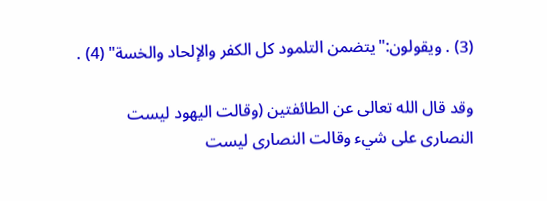(3) . ويقولون:"يتضمن التلمود كل الكفر والإلحاد والخسة" (4) .

وقد قال الله تعالى عن الطائفتين (وقالت اليهود ليست النصارى على شيء وقالت النصارى ليست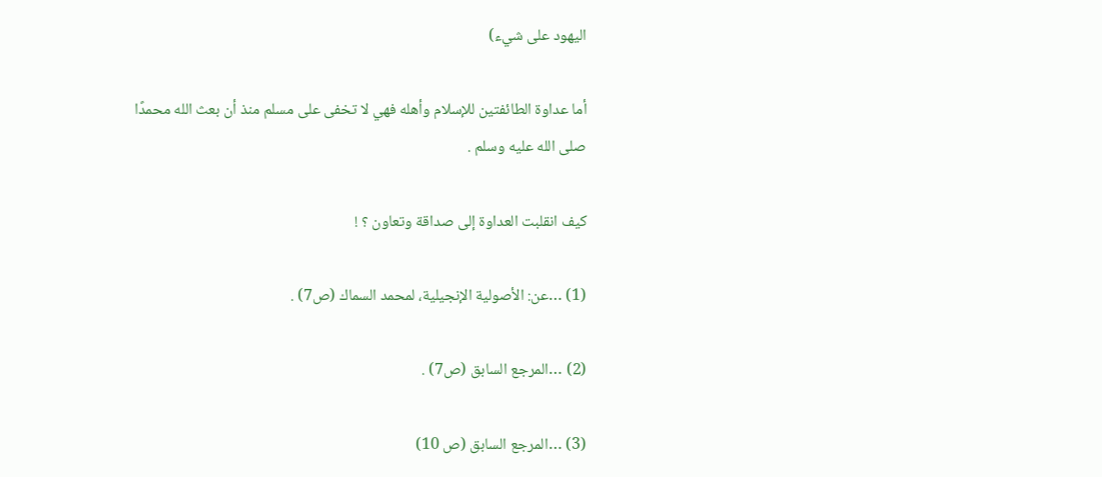اليهود على شيء)

أما عداوة الطائفتين للإسلام وأهله فهي لا تخفى على مسلم منذ أن بعث الله محمدًا صلى الله عليه وسلم .

كيف انقلبت العداوة إلى صداقة وتعاون ؟ !

(1) …عن: الأصولية الإنجيلية، لمحمد السماك (ص7) .

(2) …المرجع السابق (ص7) .

(3) …المرجع السابق (ص 10)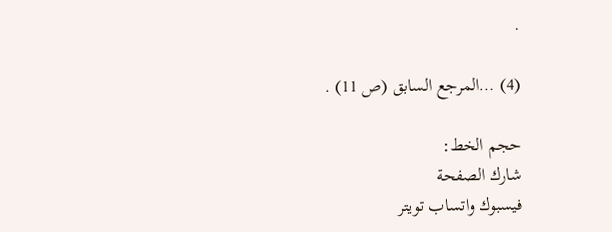.

(4) …المرجع السابق (ص 11) .

حجم الخط:
شارك الصفحة
فيسبوك واتساب تويتر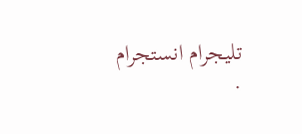تليجرام انستجرام
.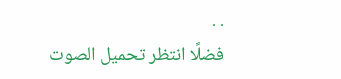. .
فضلًا انتظر تحميل الصوت